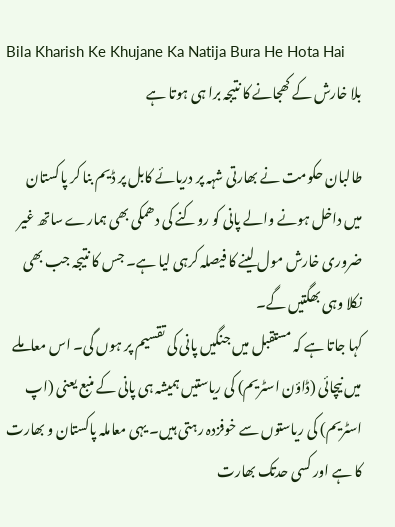Bila Kharish Ke Khujane Ka Natija Bura He Hota Hai
بلا خارش کے کھجانے کا نتیجہ برا ہی ہوتا ہے

طالبان حکومت نے بھارتی شہہ پر دریائے کابل پر ڈیم بنا کر پاکستان میں داخل ہونے والے پانی کو روکنے کی دھمکی بھی ہمارے ساتھ غیر ضروری خارش مول لینے کا فیصلہ کرہی لیا ہے۔ جس کا نتیجہ جب بھی نکلا وہی بھگتیں گے۔
کہا جاتا ہے کہ مستقبل میں جنگیں پانی کی تقسیم پر ہوں گی۔ اس معاملے میں نیچائی (ڈاؤن اسٹریم) کی ریاستیں ہمیشہ ہی پانی کے منبع یعنی (اپ اسٹریم) کی ریاستوں سے خوفزدہ رہتی ہیں۔ یہی معاملہ پاکستان و بھارت کا ہے اور کسی حدتک بھارت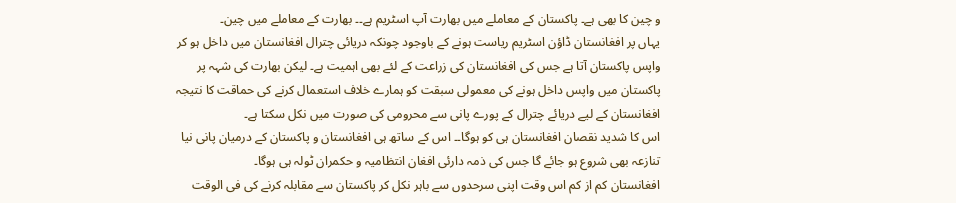و چین کا بھی ہے۔ پاکستان کے معاملے میں بھارت آپ اسٹریم ہے۔۔ بھارت کے معاملے میں چین۔
یہاں پر افغانستان ڈاؤن اسٹریم ریاست ہونے کے باوجود چونکہ دریائی چترال افغانستان میں داخل ہو کر واپس پاکستان آتا ہے جس کی افغانستان کی زراعت کے لئے بھی اہمیت ہے۔ لیکن بھارت کی شہہ پر پاکستان میں واپس داخل ہونے کی معمولی سبقت کو ہمارے خلاف استعمال کرنے کی حماقت کا نتیجہ افغانستان کے لیے دریائے چترال کے پورے پانی سے محرومی کی صورت میں نکل سکتا ہے۔
اس کا شدید نقصان افغانستان ہی کو ہوگا۔۔ اس کے ساتھ ہی افغانستان و پاکستان کے درمیان پانی نیا تنازعہ بھی شروع ہو جائے گا جس کی ذمہ دارئی افغان انتظامیہ و حکمران ٹولہ ہی ہوگا۔
افغانستان کم از کم اس وقت اپنی سرحدوں سے باہر نکل کر پاکستان سے مقابلہ کرنے کی فی الوقت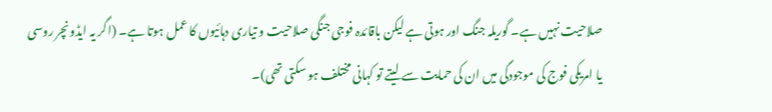صلاحیت نہیں ہے۔ گوریلہ جنگ اور ہوتی ہے لیکن باقائدہ فوجی جنگی صلاحیت و تیاری دہائیوں کا عمل ہوتا ہے۔ (اگر یہ ایڈونچر روسی یا امریکی فوج کی موجودگی میں ان کی حمایت سے لیتے تو کہانی مختلف ہو سکتی تھی)۔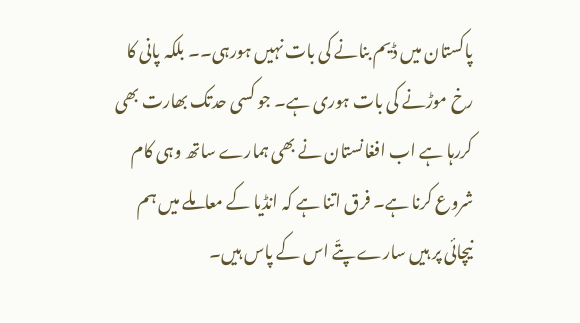پاکستان میں ڈیم بنانے کی بات نہیں ہورہی۔۔ بلکہ پانی کا رخ موڑنے کی بات ہوری ہے۔ جو کسی حدتک بھارت بھی کررہا ہے اب افغانستان نے بھی ہمارے ساتھ وہی کام شروع کرنا ہے۔ فرق اتنا ہے کہ انڈیا کے معاملے میں ہم نیچائی پر ہیں سارے پتّے اس کے پاس ہیں۔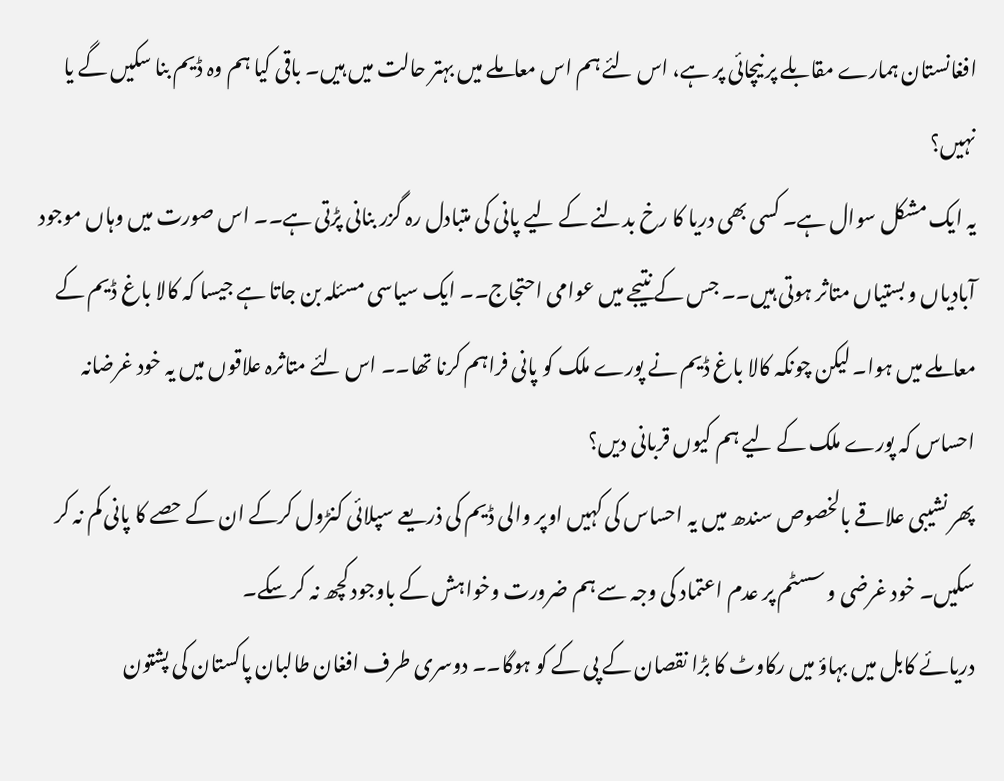افغانستان ہمارے مقابلے پر نیچائی پر ہے، اس لئے ہم اس معاملے میں بہتر حالت میں ہیں۔ باقی کیا ہم وہ ڈیم بنا سکیں گے یا نہیں؟
یہ ایک مشکل سوال ہے۔ کسی بھی دریا کا رخ بدلنے کے لیے پانی کی متبادل رہ گزر بنانی پڑتی ہے۔۔ اس صورت میں وہاں موجود آبادیاں و بستیاں متاثر ہوتی ہیں۔۔ جس کے نتیجے میں عوامی احتجاج۔۔ ایک سیاسی مسئلہ بن جاتا ہے جیسا کہ کالا باغ ڈیم کے معاملے میں ہوا۔ لیکن چونکہ کالا باغ ڈیم نے پورے ملک کو پانی فراہم کرنا تھا۔۔ اس لئے متاثرہ علاقوں میں یہ خود غرضانہ احساس کہ پورے ملک کے لیے ہم کیوں قربانی دیں؟
پھر نشیبی علاقے بالخصوص سندھ میں یہ احساس کی کہیں اوپر والی ڈیم کی ذریعے سپلائی کنڑول کرکے ان کے حصے کا پانی کم نہ کر سکیں۔ خود غرضی و سسٹم پر عدم اعتماد کی وجہ سے ہم ضرورت وخواہش کے باوجود کچھ نہ کر سکے۔
دریائے کابل میں بہاؤ میں رکاوٹ کا بڑا نقصان کے پی کے کو ہوگا۔۔ دوسری طرف افغان طالبان پاکستان کی پشتون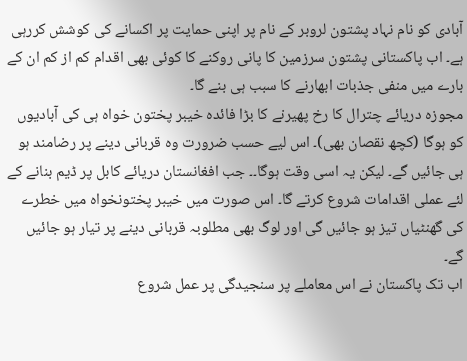آبادی کو نام نہاد پشتون لروبر کے نام پر اپنی حمایت پر اکسانے کی کوشش کررہی ہے۔ اب پاکستانی پشتون سرزمین کا پانی روکنے کا کوئی بھی اقدام کم از کم ان کے بارے میں منفی جذبات ابھارنے کا سبب ہی بنے گا۔
مجوزہ دریائے چترال کا رخ پھیرنے کا بڑا فائدہ خیبر پختون خواہ ہی کی آبادیوں کو ہوگا (کچھ نقصان بھی)۔ اس لیے حسب ضرورت وہ قربانی دینے پر رضامند ہو ہی جائیں گے۔ لیکن یہ اسی وقت ہوگا۔۔ جب افغانستان دریائے کابل پر ڈیم بنانے کے لئے عملی اقدامات شروع کرتے گا۔ اس صورت میں خیبر پختونخواہ میں خطرے کی گھنٹیاں تیز ہو جائیں گی اور لوگ بھی مطلوبہ قربانی دینے پر تیار ہو جائیں گے۔
اب تک پاکستان نے اس معاملے پر سنجیدگی پر عمل شروع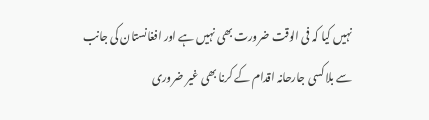نہیں کیا کہ فی الوقت ضرورت بھی نہیں ہے اور افغانستان کی جانب سے بلا کسی جارحانہ اقدام کے کرنا بھی غیر ضروری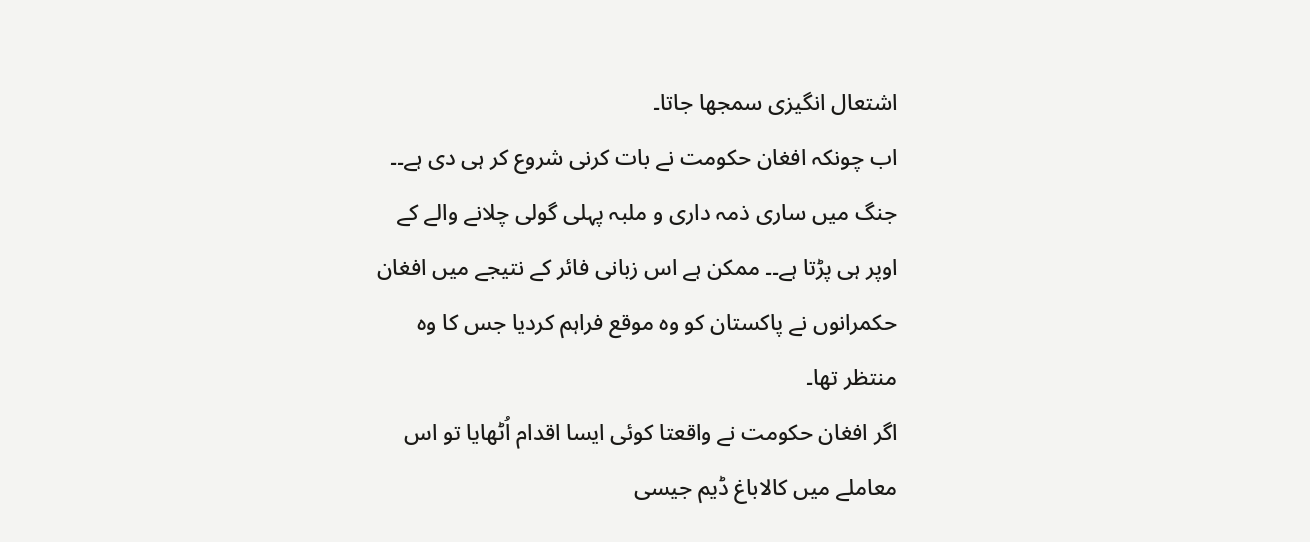اشتعال انگیزی سمجھا جاتا۔
اب چونکہ افغان حکومت نے بات کرنی شروع کر ہی دی ہے۔۔ جنگ میں ساری ذمہ داری و ملبہ پہلی گولی چلانے والے کے اوپر ہی پڑتا ہے۔۔ ممکن ہے اس زبانی فائر کے نتیجے میں افغان حکمرانوں نے پاکستان کو وہ موقع فراہم کردیا جس کا وہ منتظر تھا۔
اگر افغان حکومت نے واقعتا کوئی ایسا اقدام اُٹھایا تو اس معاملے میں کالاباغ ڈیم جیسی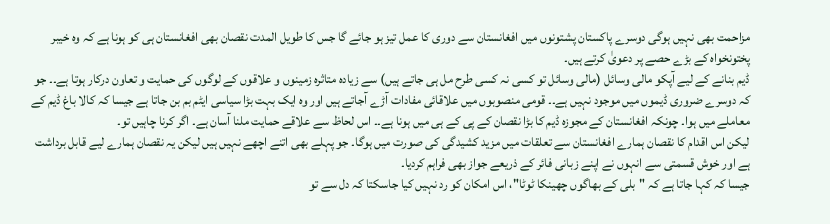مزاحمت بھی نہیں ہوگی دوسرے پاکستان پشتونوں میں افغانستان سے دوری کا عمل تیز ہو جائے گا جس کا طویل المدت نقصان بھی افغانستان ہی کو ہونا ہے کہ وہ خیبر پختونخواہ کے بڑے حصے پر دعویٰ کرتے ہیں۔
ڈیم بنانے کے لیے آپکو مالی وسائل (مالی وسائل تو کسی نہ کسی طرح مل ہی جاتے ہیں) سے زیادہ متاثرہ زمینوں و علاقوں کے لوگوں کی حمایت و تعاون درکار ہوتا ہے۔۔ جو کہ دوسرے ضروری ڈیموں میں موجود نہیں ہے۔۔ قومی منصوبوں میں علاقائی مفادات آڑے آجاتے ہیں اور وہ ایک بہت بڑا سیاسی ایٹم بم بن جاتا ہے جیسا کہ کالا باغ ڈیم کے معاملے میں ہوا۔ چونکہ افغانستان کے مجوزہ ڈیم کا بڑا نقصان کے پی کے ہی میں ہونا ہے۔۔ اس لحاظ سے علاقے حمایت ملنا آسان ہے۔ اگر کرنا چاہیں تو۔
لیکن اس اقدام کا نقصان ہمارے افغانستان سے تعلقات میں مزید کشیدگی کی صورت میں ہوگا۔ جو پہلے بھی اتنے اچھے نہیں ہیں لیکن یہ نقصان ہمارے لیے قابل برداشت ہے اور خوش قسمتی سے انہوں نے اپنے زبانی فائر کے ذریعے جواز بھی فراہم کردیا۔
جیسا کہ کہا جاتا ہے کہ "بلی کے بھاگوں چھینکا ٹوٹا"، اس امکان کو رد نہیں کیا جاسکتا کہ دل سے تو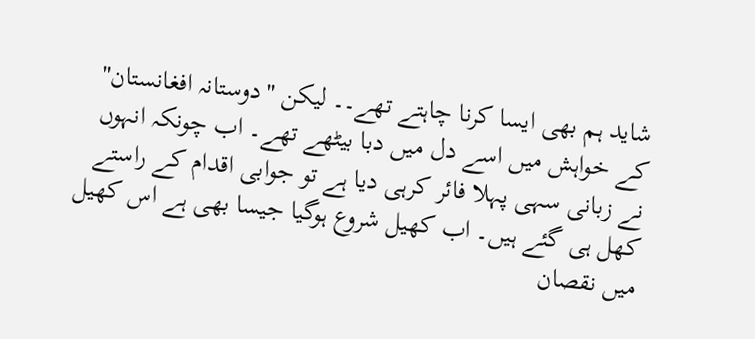شاید ہم بھی ایسا کرنا چاہتے تھے۔۔ لیکن "دوستانہ افغانستان" کے خواہش میں اسے دل میں دبا بیٹھے تھے۔ اب چونکہ انہوں نے زبانی سہی پہلا فائر کرہی دیا ہے تو جوابی اقدام کے راستے کھل ہی گئے ہیں۔ اب کھیل شروع ہوگیا جیسا بھی ہے اس کھیل میں نقصان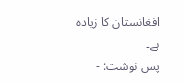افغانستان کا زیادہ ہے۔
پس نوشت: -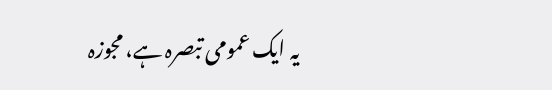یہ ایک عمومی تبصرہ ہے، مجوزہ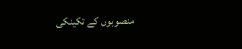منصوبوں کے تکینکی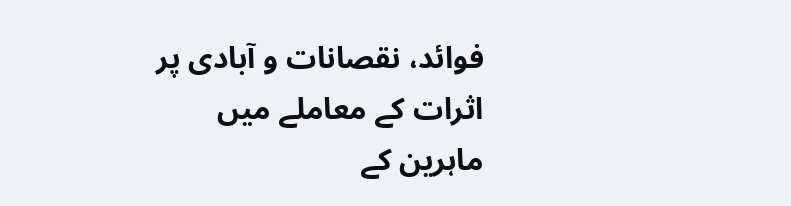فوائد، نقصانات و آبادی پر اثرات کے معاملے میں ماہرین کے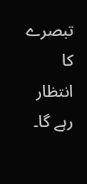تبصرے کا انتظار رہے گا۔